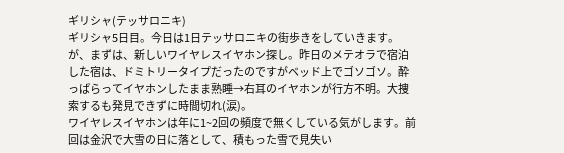ギリシャ(テッサロニキ)
ギリシャ5日目。今日は1日テッサロニキの街歩きをしていきます。が、まずは、新しいワイヤレスイヤホン探し。昨日のメテオラで宿泊した宿は、ドミトリータイプだったのですがベッド上でゴソゴソ。酔っぱらってイヤホンしたまま熟睡→右耳のイヤホンが行方不明。大捜索するも発見できずに時間切れ(涙)。
ワイヤレスイヤホンは年に1~2回の頻度で無くしている気がします。前回は金沢で大雪の日に落として、積もった雪で見失い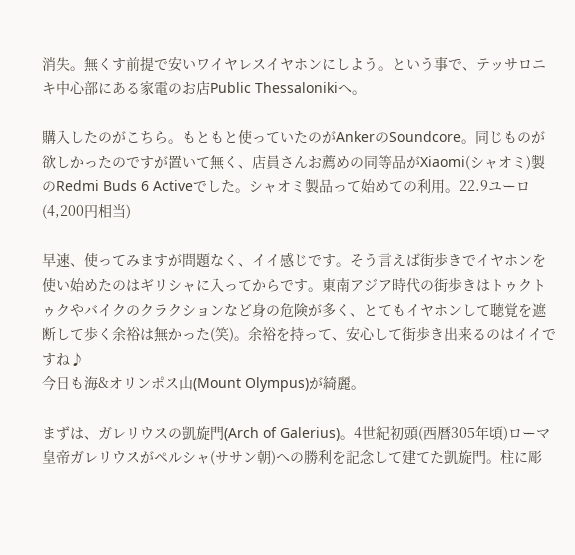消失。無くす前提で安いワイヤレスイヤホンにしよう。という事で、テッサロニキ中心部にある家電のお店Public Thessalonikiへ。

購入したのがこちら。もともと使っていたのがAnkerのSoundcore。同じものが欲しかったのですが置いて無く、店員さんお薦めの同等品がXiaomi(シャオミ)製のRedmi Buds 6 Activeでした。シャオミ製品って始めての利用。22.9ユーロ(4,200円相当)

早速、使ってみますが問題なく、イイ感じです。そう言えば街歩きでイヤホンを使い始めたのはギリシャに入ってからです。東南アジア時代の街歩きはトゥクトゥクやバイクのクラクションなど身の危険が多く、とてもイヤホンして聴覚を遮断して歩く余裕は無かった(笑)。余裕を持って、安心して街歩き出来るのはイイですね♪
今日も海&オリンポス山(Mount Olympus)が綺麗。

まずは、ガレリウスの凱旋門(Arch of Galerius)。4世紀初頭(西暦305年頃)ローマ皇帝ガレリウスがペルシャ(ササン朝)への勝利を記念して建てた凱旋門。柱に彫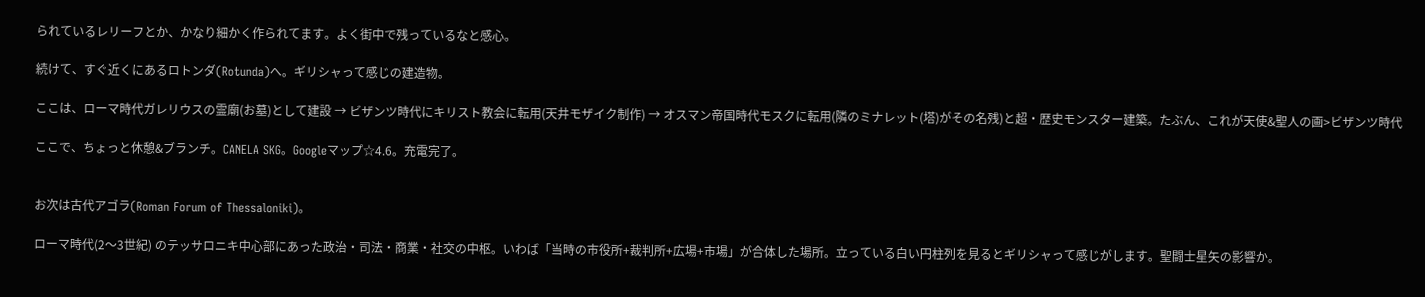られているレリーフとか、かなり細かく作られてます。よく街中で残っているなと感心。

続けて、すぐ近くにあるロトンダ(Rotunda)へ。ギリシャって感じの建造物。

ここは、ローマ時代ガレリウスの霊廟(お墓)として建設 → ビザンツ時代にキリスト教会に転用(天井モザイク制作) → オスマン帝国時代モスクに転用(隣のミナレット(塔)がその名残)と超・歴史モンスター建築。たぶん、これが天使&聖人の画>ビザンツ時代

ここで、ちょっと休憩&ブランチ。CANELA SKG。Googleマップ☆4.6。充電完了。


お次は古代アゴラ(Roman Forum of Thessaloniki)。

ローマ時代(2〜3世紀) のテッサロニキ中心部にあった政治・司法・商業・社交の中枢。いわば「当時の市役所+裁判所+広場+市場」が合体した場所。立っている白い円柱列を見るとギリシャって感じがします。聖闘士星矢の影響か。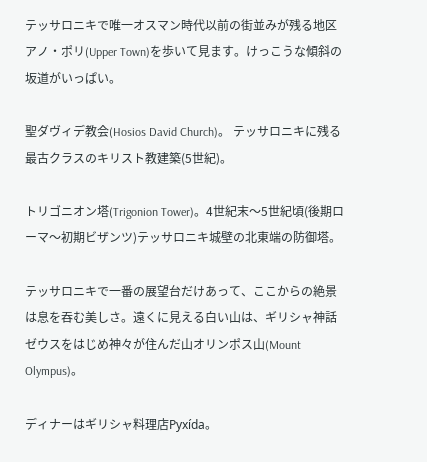テッサロニキで唯一オスマン時代以前の街並みが残る地区アノ・ポリ(Upper Town)を歩いて見ます。けっこうな傾斜の坂道がいっぱい。

聖ダヴィデ教会(Hosios David Church)。 テッサロニキに残る最古クラスのキリスト教建築(5世紀)。

トリゴニオン塔(Trigonion Tower)。4世紀末〜5世紀頃(後期ローマ〜初期ビザンツ)テッサロニキ城壁の北東端の防御塔。

テッサロニキで一番の展望台だけあって、ここからの絶景は息を吞む美しさ。遠くに見える白い山は、ギリシャ神話ゼウスをはじめ神々が住んだ山オリンポス山(Mount Olympus)。

ディナーはギリシャ料理店Pyxída。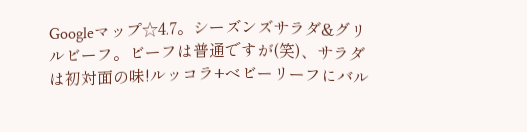Googleマップ☆4.7。シーズンズサラダ&グリルビーフ。ビーフは普通ですが(笑)、サラダは初対面の味!ルッコラ+ベビーリーフにバル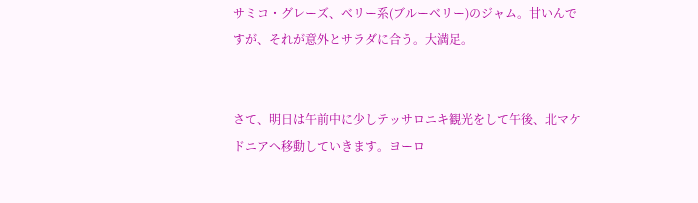サミコ・グレーズ、ベリー系(ブルーベリー)のジャム。甘いんですが、それが意外とサラダに合う。大満足。


さて、明日は午前中に少しテッサロニキ観光をして午後、北マケドニアへ移動していきます。ヨーロ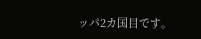ッパ2カ国目です。